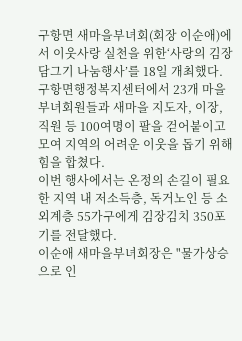구항면 새마을부녀회(회장 이순애)에서 이웃사랑 실천을 위한‘사랑의 김장담그기 나눔행사’를 18일 개최했다. 구항면행정복지센터에서 23개 마을 부녀회원들과 새마을 지도자, 이장, 직원 등 100여명이 팔을 걷어붙이고 모여 지역의 어려운 이웃을 돕기 위해 힘을 합쳤다.
이번 행사에서는 온정의 손길이 필요한 지역 내 저소득층, 독거노인 등 소외계층 55가구에게 김장김치 350포기를 전달했다.
이순애 새마을부녀회장은 "물가상승으로 인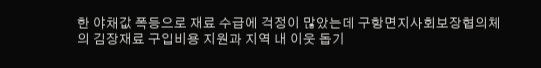한 야채값 폭등으로 재료 수급에 걱정이 많았는데 구항면지사회보장협의체의 김장재료 구입비용 지원과 지역 내 이웃 돕기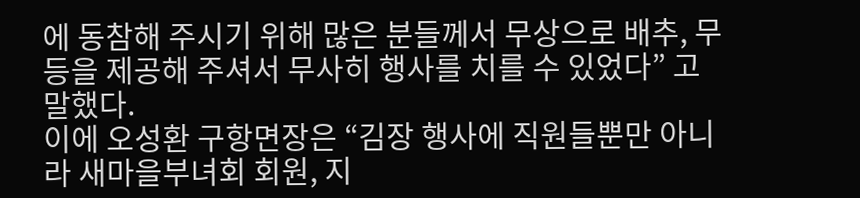에 동참해 주시기 위해 많은 분들께서 무상으로 배추, 무 등을 제공해 주셔서 무사히 행사를 치를 수 있었다” 고 말했다.
이에 오성환 구항면장은 “김장 행사에 직원들뿐만 아니라 새마을부녀회 회원, 지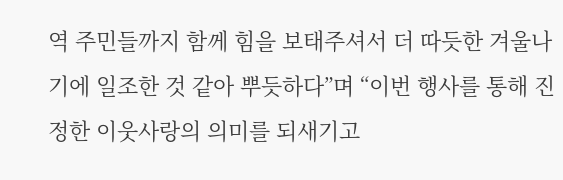역 주민들까지 함께 힘을 보태주셔서 더 따듯한 겨울나기에 일조한 것 같아 뿌듯하다”며 “이번 행사를 통해 진정한 이웃사랑의 의미를 되새기고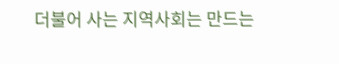더불어 사는 지역사회는 만드는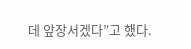데 앞장서겠다”고 했다.